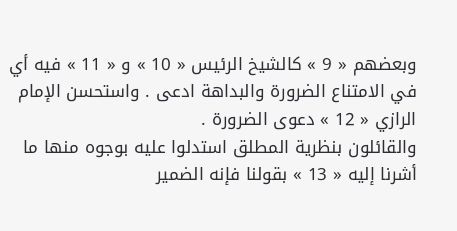وبعضهم « 9 » كالشيخ الرئيس « 10 » و « 11 » فيه أي في الامتناع الضرورة والبداهة ادعى . واستحسن الإمام الرازي « 12 » دعوى الضرورة .
والقائلون بنظرية المطلق استدلوا عليه بوجوه منها ما أشرنا إليه « 13 » بقولنا فإنه الضمير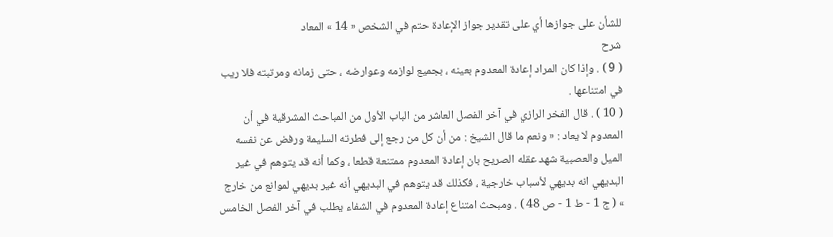للشأن على جوازها أي على تقدير جواز الإعادة حتم في الشخص « 14 » المعاد
شرح
( 9 ) . وإذا كان المراد إعادة المعدوم بعينه ، بجميع لوازمه وعوارضه ، حتى زمانه ومرتبته فلا ريب في امتناعها .
( 10 ) . قال الفخر الرازي في آخر الفصل العاشر من الباب الأول من المباحث المشرقية في أن المعدوم لا يعاد : « ونعم ما قال الشيخ : من أن كل من رجع إلى فطرته السليمة ورفض عن نفسه الميل والعصبية شهد عقله الصريح بان إعادة المعدوم ممتنعة قطعا ، وكما أنه قد يتوهم في غير البديهي انه بديهي لأسباب خارجية ، فكذلك قد يتوهم في البديهي أنه غير بديهي لموانع من خارج » ( ج 1 - ط 1 - ص 48 ) . ومبحث امتناع إعادة المعدوم في الشفاء يطلب في آخر الفصل الخامس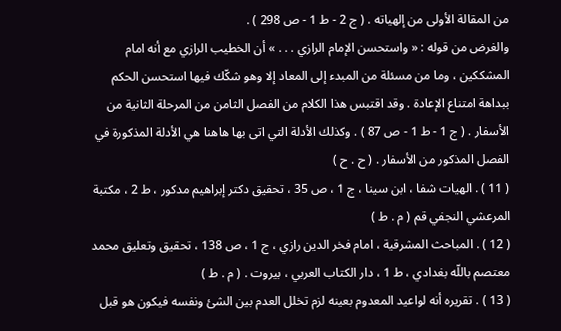من المقالة الأولى من إلهياته . ( ج 2 - ط 1 - ص 298 ) .
والغرض من قوله : « واستحسن الإمام الرازي . . . » أن الخطيب الرازي مع أنه امام المشككين ، وما من مسئلة من المبدء إلى المعاد إلا وهو شكّك فيها استحسن الحكم ببداهة امتناع الإعادة . وقد اقتبس هذا الكلام من الفصل الثامن من المرحلة الثانية من الأسفار . ( ج 1 - ط 1 - ص 87 ) . وكذلك الأدلة التي اتى بها هاهنا هي الأدلة المذكورة في الفصل المذكور من الأسفار . ( ح . ح )
( 11 ) . الهيات شفا ، ابن سينا ، ج 1 ، ص 35 ، تحقيق دكتر إبراهيم مدكور ، ط 2 ، مكتبة المرعشي النجفي قم ( م . ط )
( 12 ) . المباحث المشرقية ، امام فخر الدين رازي ، ج 1 ، ص 138 ، تحقيق وتعليق محمد معتصم باللّه بغدادي ، ط 1 ، دار الكتاب العربي ، بيروت . ( م . ط )
( 13 ) . تقريره أنه لواعيد المعدوم بعينه لزم تخلل العدم بين الشئ ونفسه فيكون هو قبل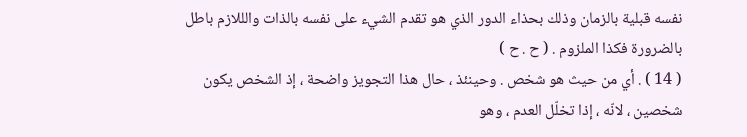نفسه قبلية بالزمان وذلك بحذاء الدور الذي هو تقدم الشيء على نفسه بالذات والللازم باطل بالضرورة فكذا الملزوم . ( ح . ح )
( 14 ) . أي من حيث هو شخص . وحينئذ ، حال هذا التجويز واضحة ، إذ الشخص يكون شخصين ، لانّه ، إذا تخلّل العدم ، وهو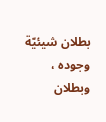بطلان شيئيّة وجوده ، وبطلان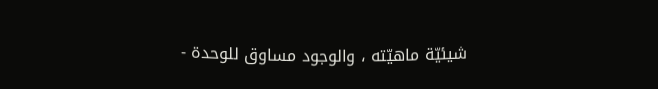شيئيّة ماهيّته ، والوجود مساوق للوحدة -